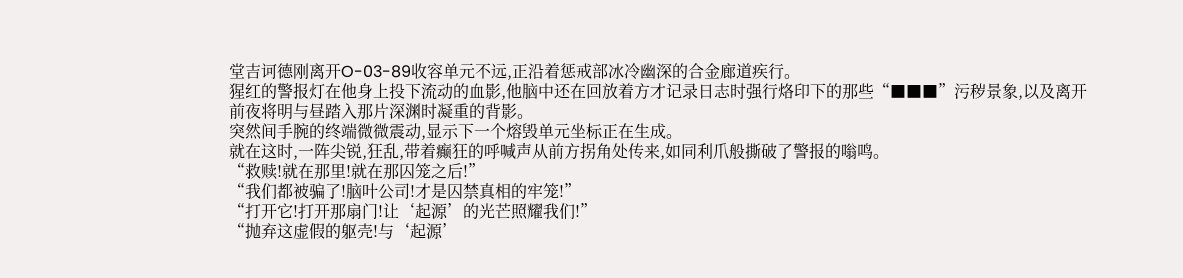堂吉诃德刚离开O-03-89收容单元不远,正沿着惩戒部冰冷幽深的合金廊道疾行。
猩红的警报灯在他身上投下流动的血影,他脑中还在回放着方才记录日志时强行烙印下的那些“■■■”污秽景象,以及离开前夜将明与昼踏入那片深渊时凝重的背影。
突然间手腕的终端微微震动,显示下一个熔毁单元坐标正在生成。
就在这时,一阵尖锐,狂乱,带着癫狂的呼喊声从前方拐角处传来,如同利爪般撕破了警报的嗡鸣。
“救赎!就在那里!就在那囚笼之后!”
“我们都被骗了!脑叶公司!才是囚禁真相的牢笼!”
“打开它!打开那扇门!让‘起源’的光芒照耀我们!”
“抛弃这虚假的躯壳!与‘起源’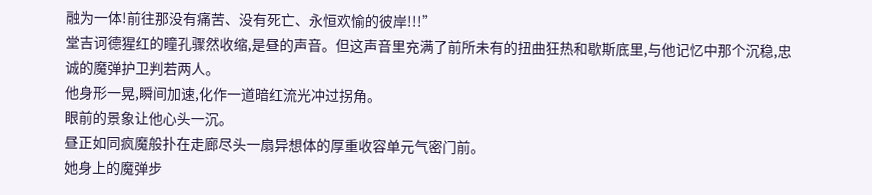融为一体!前往那没有痛苦、没有死亡、永恒欢愉的彼岸!!!”
堂吉诃德猩红的瞳孔骤然收缩,是昼的声音。但这声音里充满了前所未有的扭曲狂热和歇斯底里,与他记忆中那个沉稳,忠诚的魔弹护卫判若两人。
他身形一晃,瞬间加速,化作一道暗红流光冲过拐角。
眼前的景象让他心头一沉。
昼正如同疯魔般扑在走廊尽头一扇异想体的厚重收容单元气密门前。
她身上的魔弹步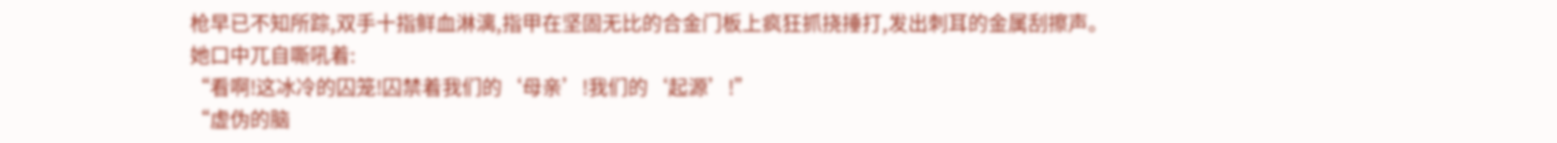枪早已不知所踪,双手十指鲜血淋漓,指甲在坚固无比的合金门板上疯狂抓挠捶打,发出刺耳的金属刮擦声。
她口中兀自嘶吼着:
“看啊!这冰冷的囚笼!囚禁着我们的‘母亲’!我们的‘起源’!”
“虚伪的脑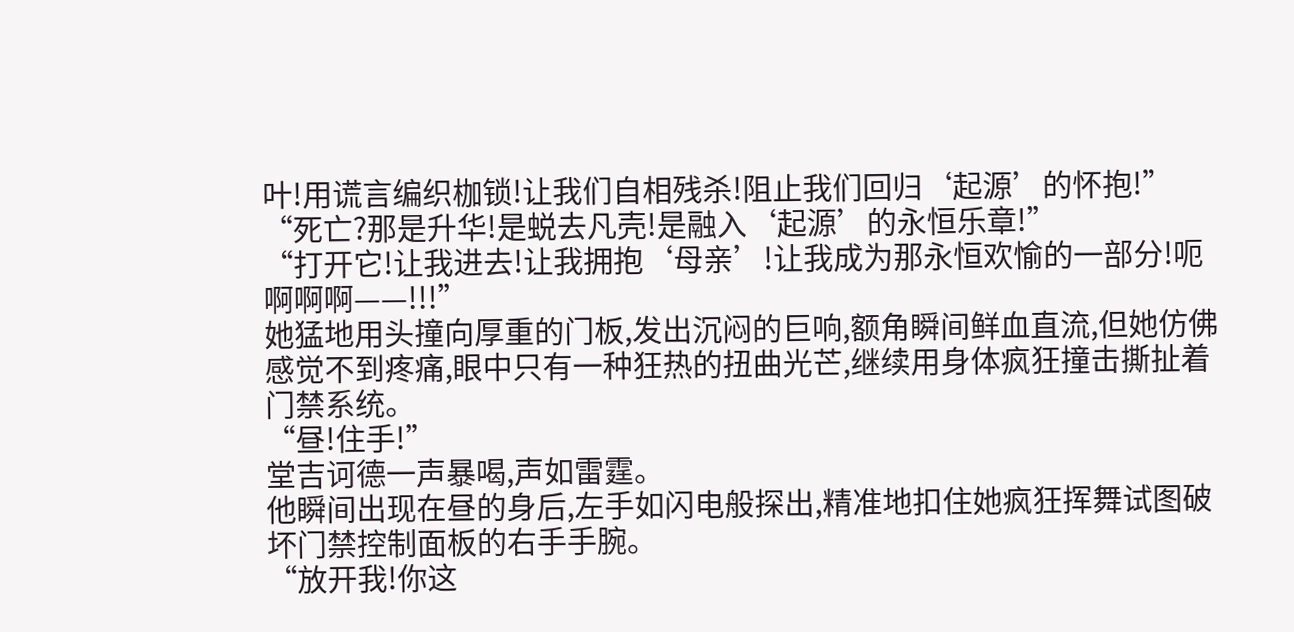叶!用谎言编织枷锁!让我们自相残杀!阻止我们回归‘起源’的怀抱!”
“死亡?那是升华!是蜕去凡壳!是融入‘起源’的永恒乐章!”
“打开它!让我进去!让我拥抱‘母亲’!让我成为那永恒欢愉的一部分!呃啊啊啊——!!!”
她猛地用头撞向厚重的门板,发出沉闷的巨响,额角瞬间鲜血直流,但她仿佛感觉不到疼痛,眼中只有一种狂热的扭曲光芒,继续用身体疯狂撞击撕扯着门禁系统。
“昼!住手!”
堂吉诃德一声暴喝,声如雷霆。
他瞬间出现在昼的身后,左手如闪电般探出,精准地扣住她疯狂挥舞试图破坏门禁控制面板的右手手腕。
“放开我!你这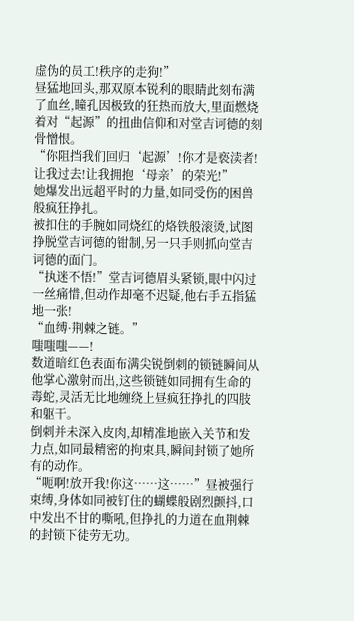虚伪的员工!秩序的走狗!”
昼猛地回头,那双原本锐利的眼睛此刻布满了血丝,瞳孔因极致的狂热而放大,里面燃烧着对“起源”的扭曲信仰和对堂吉诃德的刻骨憎恨。
“你阻挡我们回归‘起源’!你才是亵渎者!让我过去!让我拥抱‘母亲’的荣光!”
她爆发出远超平时的力量,如同受伤的困兽般疯狂挣扎。
被扣住的手腕如同烧红的烙铁般滚烫,试图挣脱堂吉诃德的钳制,另一只手则抓向堂吉诃德的面门。
“执迷不悟!”堂吉诃德眉头紧锁,眼中闪过一丝痛惜,但动作却毫不迟疑,他右手五指猛地一张!
“血缚·荆棘之链。”
嗤嗤嗤——!
数道暗红色表面布满尖锐倒刺的锁链瞬间从他掌心激射而出,这些锁链如同拥有生命的毒蛇,灵活无比地缠绕上昼疯狂挣扎的四肢和躯干。
倒刺并未深入皮肉,却精准地嵌入关节和发力点,如同最精密的拘束具,瞬间封锁了她所有的动作。
“呃啊!放开我!你这……这……”昼被强行束缚,身体如同被钉住的蝴蝶般剧烈颤抖,口中发出不甘的嘶吼,但挣扎的力道在血荆棘的封锁下徒劳无功。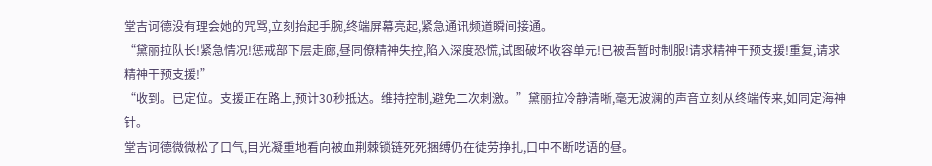堂吉诃德没有理会她的咒骂,立刻抬起手腕,终端屏幕亮起,紧急通讯频道瞬间接通。
“黛丽拉队长!紧急情况!惩戒部下层走廊,昼同僚精神失控,陷入深度恐慌,试图破坏收容单元!已被吾暂时制服!请求精神干预支援!重复,请求精神干预支援!”
“收到。已定位。支援正在路上,预计30秒抵达。维持控制,避免二次刺激。”黛丽拉冷静清晰,毫无波澜的声音立刻从终端传来,如同定海神针。
堂吉诃德微微松了口气,目光凝重地看向被血荆棘锁链死死捆缚仍在徒劳挣扎,口中不断呓语的昼。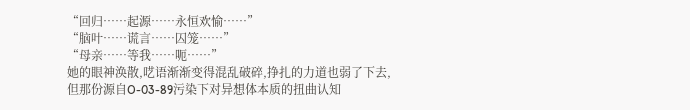“回归……起源……永恒欢愉……”
“脑叶……谎言……囚笼……”
“母亲……等我……呃……”
她的眼神涣散,呓语渐渐变得混乱破碎,挣扎的力道也弱了下去,但那份源自O-03-89污染下对异想体本质的扭曲认知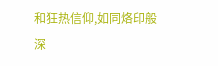和狂热信仰,如同烙印般深